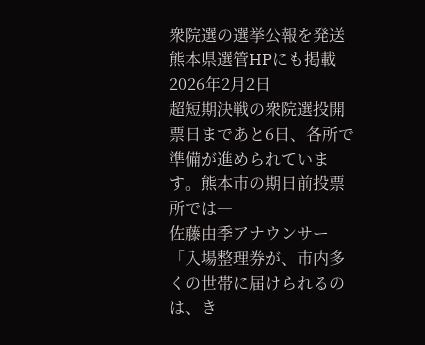衆院選の選挙公報を発送 熊本県選管HPにも掲載
2026年2月2日
超短期決戦の衆院選投開票日まであと6日、各所で準備が進められています。熊本市の期日前投票所では―
佐藤由季アナウンサー
「入場整理券が、市内多くの世帯に届けられるのは、き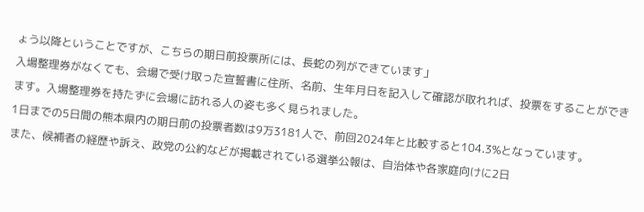ょう以降ということですが、こちらの期日前投票所には、長蛇の列ができています」
入場整理券がなくても、会場で受け取った宣誓書に住所、名前、生年月日を記入して確認が取れれば、投票をすることができます。入場整理券を持たずに会場に訪れる人の姿も多く見られました。
1日までの5日間の熊本県内の期日前の投票者数は9万3181人で、前回2024年と比較すると104.3%となっています。
また、候補者の経歴や訴え、政党の公約などが掲載されている選挙公報は、自治体や各家庭向けに2日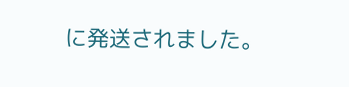に発送されました。